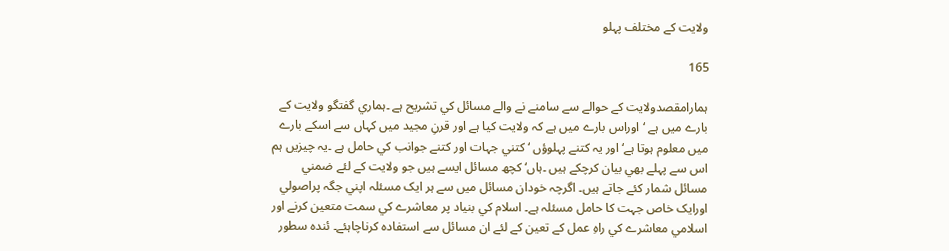ولايت کے مختلف پہلو

165

ہمارامقصدولايت کے حوالے سے سامنے نے والے مسائل کي تشريح ہے ۔ہماري گفتگو ولايت کے بارے ميں ہے ‘اوراس بارے ميں ہے کہ ولايت کيا ہے اور قرنِ مجيد ميں کہاں سے اسکے بارے ميں معلوم ہوتا ہے‘اور يہ کتنے پہلوؤں ‘ کتني جہات اور کتنے جوانب کي حامل ہے ۔يہ چيزيں ہم اس سے پہلے بھي بيان کرچکے ہيں ۔ہاں‘کچھ مسائل ايسے ہيں جو ولايت کے لئے ضمني مسائل شمار کئے جاتے ہيں۔ اگرچہ خودان مسائل ميں سے ہر ايک مسئلہ اپني جگہ پراصولي اورايک خاص جہت کا حامل مسئلہ ہے۔ اسلام کي بنياد پر معاشرے کي سمت متعين کرنے اور اسلامي معاشرے کي راہِ عمل کے تعين کے لئے ان مسائل سے استفادہ کرناچاہئے۔ ئندہ سطور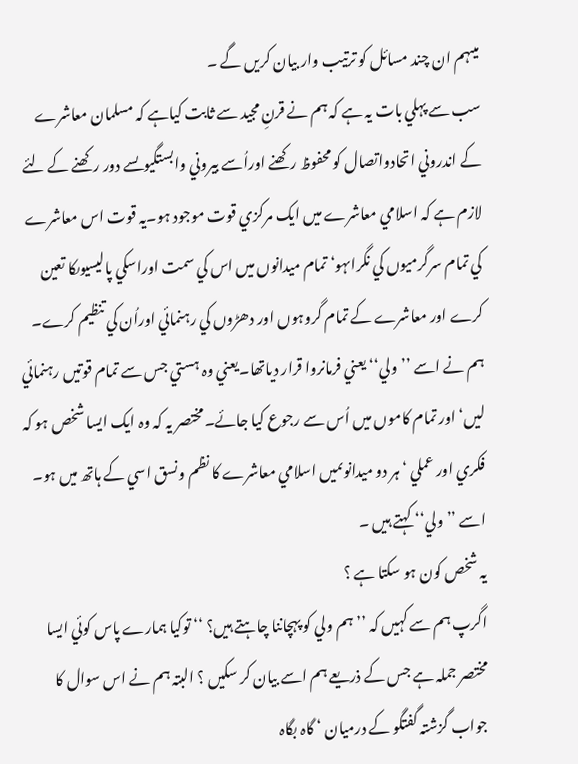ميںہم ان چند مسائل کو ترتيب وار بيان کريں گے ۔
سب سے پہلي بات يہ ہے کہ ہم نے قرنِ مجيد سے ثابت کياہے کہ مسلمان معاشرے کے اندروني اتحادواتصال کو محفوظ رکھنے اوراُسے بيروني وابستگيوںسے دور رکھنے کے لئے لازم ہے کہ اسلامي معاشرے ميں ايک مرکزي قوت موجود ہو۔يہ قوت اس معاشرے کي تمام سرگرميوں کي نگراںہو‘ تمام ميدانوں ميں اس کي سمت اوراسکي پاليسيوںکا تعين کرے اور معاشرے کے تمام گروہوں اور دھڑوں کي رہنمائي اوراُن کي تنظيم کرے۔ ہم نے اسے ’’ولي‘‘ يعني فرمانروا قرار دياتھا۔يعني وہ ہستي جس سے تمام قوتيں رہنمائي ليں‘اور تمام کاموں ميں اُس سے رجوع کيا جائے۔مختصر يہ کہ وہ ايک ايسا شخص ہو کہ فکري اور عملي ‘ ہر دو ميدانوںميں اسلامي معاشرے کا نظم ونسق اسي کے ہاتھ ميں ہو۔ اسے ’’ولي‘‘ کہتے ہيں ۔
يہ شخص کون ہو سکتا ہے ؟
اگرپ ہم سے کہيں کہ ’’ہم ولي کو پہچاننا چاہتے ہيں؟ ‘‘ توکيا ہمارے پاس کوئي ايسا مختصر جملہ ہے جس کے ذريعے ہم اسے بيان کر سکيں ؟ البتہ ہم نے اس سوال کا جواب گزشتہ گفتگو کے درميان ‘ گاہ بگاہ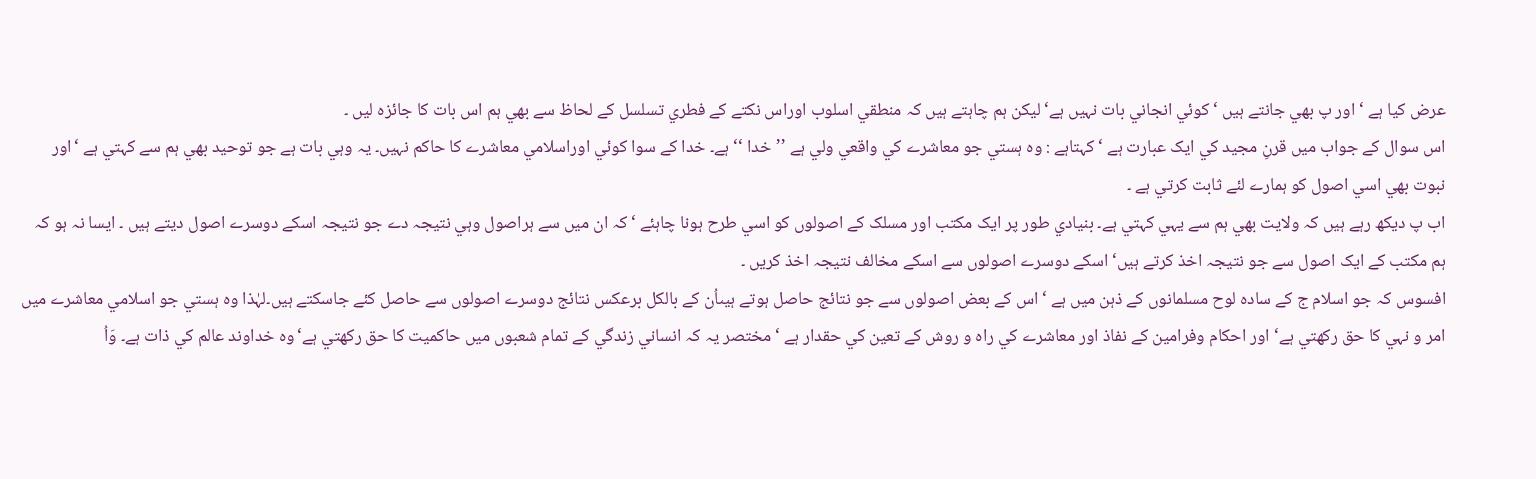عرض کيا ہے ‘ اور پ بھي جانتے ہيں ‘ کوئي انجاني بات نہيں ہے‘ ليکن ہم چاہتے ہيں کہ منطقي اسلوب اوراس نکتے کے فطري تسلسل کے لحاظ سے بھي ہم اس بات کا جائزہ ليں ۔
اس سوال کے جواب ميں قرنِ مجيد کي ايک عبارت ہے ‘ کہتاہے : وہ ہستي جو معاشرے کي واقعي ولي ہے ’’خدا ‘‘ ہے۔ خدا کے سوا کوئي اوراسلامي معاشرے کا حاکم نہيں۔ يہ وہي بات ہے جو توحيد بھي ہم سے کہتي ہے ‘اور نبوت بھي اسي اصول کو ہمارے لئے ثابت کرتي ہے ۔
اب پ ديکھ رہے ہيں کہ ولايت بھي ہم سے يہي کہتي ہے۔ بنيادي طور پر ايک مکتب اور مسلک کے اصولوں کو اسي طرح ہونا چاہئے ‘کہ ان ميں سے ہراصول وہي نتيجہ دے جو نتيجہ اسکے دوسرے اصول ديتے ہيں ۔ ايسا نہ ہو کہ ہم مکتب کے ايک اصول سے جو نتيجہ اخذ کرتے ہيں‘ اسکے دوسرے اصولوں سے اسکے مخالف نتيجہ اخذ کريں ۔
افسوس کہ جو اسلام ج کے سادہ لوح مسلمانوں کے ذہن ميں ہے ‘ اس کے بعض اصولوں سے جو نتائج حاصل ہوتے ہيںاُن کے بالکل برعکس نتائج دوسرے اصولوں سے حاصل کئے جاسکتے ہيں۔لہٰذا وہ ہستي جو اسلامي معاشرے ميں امر و نہي کا حق رکھتي ہے‘ اور احکام وفرامين کے نفاذ اور معاشرے کي راہ و روش کے تعين کي حقدار ہے ‘ مختصر يہ کہ انساني زندگي کے تمام شعبوں ميں حاکميت کا حق رکھتي ہے‘وہ خداوند عالم کي ذات ہے۔ وَاُ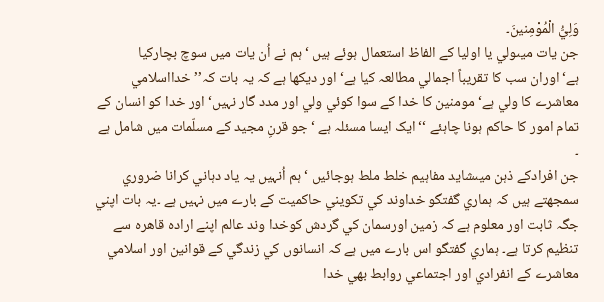وَلِيُّ الْمُوْمِنينَ۔
جن يات ميںولي يا اوليا کے الفاظ استعمال ہوئے ہيں ‘ہم نے اُن يات ميں سوچ بچارکيا ہے‘اوران سب کا تقريباً اجمالي مطالعہ کيا ہے‘اور ديکھا ہے کہ يہ بات کہ’’ خدااسلامي معاشرے کا ولي ہے‘ مومنين کا خدا کے سوا کوئي ولي اور مدد گار نہيں‘اور خدا کو انسان کے تمام امور کا حاکم ہونا چاہئے ‘‘ايک ايسا مسئلہ ہے ‘ جو قرنِ مجيد کے مسلّمات ميں شامل ہے ۔
جن افرادکے ذہن ميںشايد مفاہيم خلط ملط ہوجائيں ‘ہم اُنہيں يہ ياد دہاني کرانا ضروري سمجھتے ہيں کہ ہماري گفتگو خداوند کي تکويني حاکميت کے بارے ميں نہيں ہے ۔يہ بات اپني جگہ ثابت اور معلوم ہے کہ زمين اورسمان کي گردش کوخدا وند عالم اپنے ارادہ قاھرہ سے تنظيم کرتا ہے۔ ہماري گفتگو اس بارے ميں ہے کہ انسانوں کي زندگي کے قوانين اور اسلامي معاشرے کے انفرادي اور اجتماعي روابط بھي خدا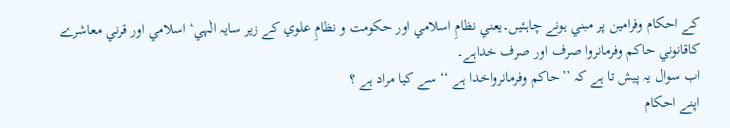کے احکام وفرامين پر مبني ہونے چاہئيں۔يعني نظامِ اسلامي اور حکومت و نظامِ علوي کے زير سايہ الٰہي‘ اسلامي اور قرني معاشرے کاقانوني حاکم وفرمانروا صرف اور صرف خداہے۔
اب سوال يہ پيش تا ہے کہ ’’حاکم وفرمانرواخدا ہے ‘‘ سے کيا مراد ہے ؟
اپنے احکام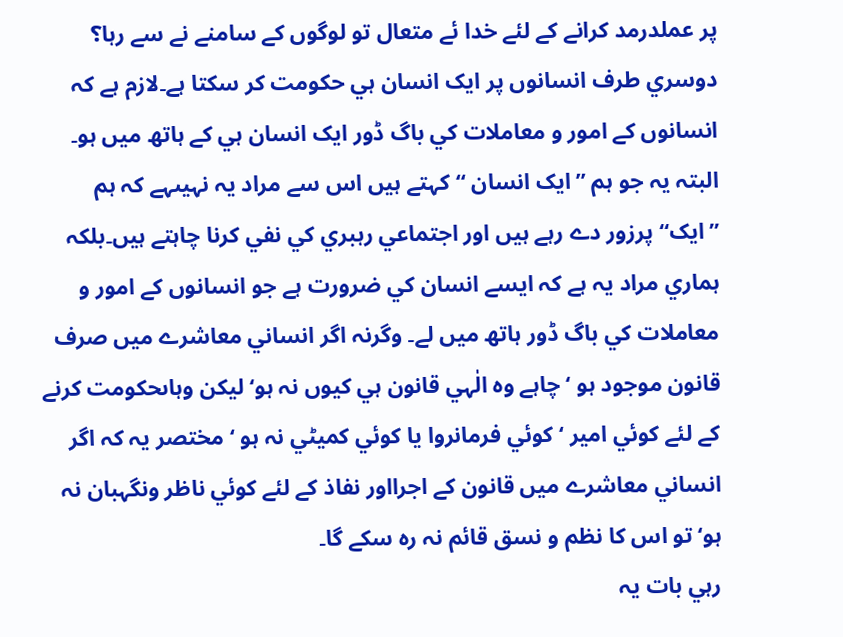پر عملدرمد کرانے کے لئے خدا ئے متعال تو لوگوں کے سامنے نے سے رہا؟
دوسري طرف انسانوں پر ايک انسان ہي حکومت کر سکتا ہے۔لازم ہے کہ انسانوں کے امور و معاملات کي باگ ڈور ايک انسان ہي کے ہاتھ ميں ہو۔ البتہ يہ جو ہم ’’ايک انسان ‘‘کہتے ہيں اس سے مراد يہ نہيںہے کہ ہم ’’ايک‘‘ پرزور دے رہے ہيں اور اجتماعي رہبري کي نفي کرنا چاہتے ہيں۔بلکہ ہماري مراد يہ ہے کہ ايسے انسان کي ضرورت ہے جو انسانوں کے امور و معاملات کي باگ ڈور ہاتھ ميں لے۔ وگرنہ اگر انساني معاشرے ميں صرف قانون موجود ہو ‘ چاہے وہ الٰہي قانون ہي کيوں نہ ہو‘ ليکن وہاںحکومت کرنے کے لئے کوئي امير ‘ کوئي فرمانروا يا کوئي کميٹي نہ ہو ‘ مختصر يہ کہ اگر انساني معاشرے ميں قانون کے اجرااور نفاذ کے لئے کوئي ناظر ونگہبان نہ ہو‘ تو اس کا نظم و نسق قائم نہ رہ سکے گا۔
رہي بات يہ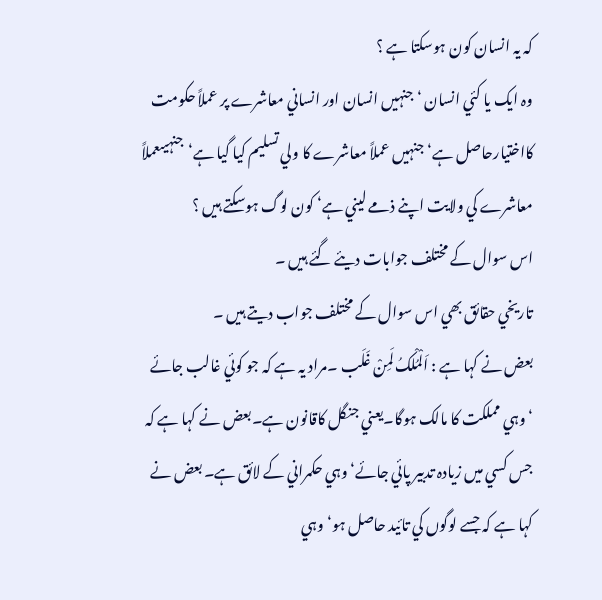کہ يہ انسان کون ہوسکتا ہے ؟
وہ ايک يا کئي انسان ‘جنہيں انسان اور انساني معاشرے پر عملاً حکومت کااختيارحاصل ہے‘جنہيں عملاً معاشرے کا ولي تسليم کيا گيا ہے‘جنہيںعملاً معاشرے کي ولايت اپنے ذمے ليني ہے‘ کون لوگ ہوسکتے ہيں ؟
اس سوال کے مختلف جوابات ديئے گئے ہيں ۔
تاريخي حقائق بھي اس سوال کے مختلف جواب ديتے ہيں ۔
بعض نے کہا ہے : اَلْمُلْکُ لَمِنْ غَلَب ۔مراد يہ ہے کہ جو کوئي غالب جائے ‘وہي مملکت کا مالک ہوگا۔يعني جنگل کاقانون ہے۔بعض نے کہا ہے کہ جس کسي ميں زيادہ تدبير پائي جائے‘ وہي حکمراني کے لائق ہے۔ بعض نے کہا ہے کہ جسے لوگوں کي تائيد حاصل ہو‘وہي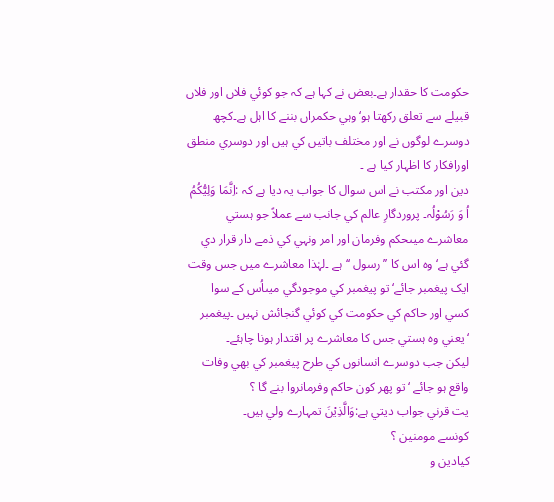حکومت کا حقدار ہے۔بعض نے کہا ہے کہ جو کوئي فلاں اور فلاں قبيلے سے تعلق رکھتا ہو‘وہي حکمراں بننے کا اہل ہے۔کچھ دوسرے لوگوں نے اور مختلف باتيں کي ہيں اور دوسري منطق اورافکار کا اظہار کيا ہے ۔
دين اور مکتب نے اس سوال کا جواب يہ ديا ہے کہ :اِنَّمَا وَلِيُّکُمُ اُ وَ رَسُوْلُہ۔ پروردگارِ عالم کي جانب سے عملاً جو ہستي معاشرے ميںحکم وفرمان اور امر ونہي کي ذمے دار قرار دي گئي ہے‘ وہ اس کا ’’رسول ‘‘ہے ۔لہٰذا معاشرے ميں جس وقت ايک پيغمبر جائے‘تو پيغمبر کي موجودگي ميںاُس کے سوا کسي اور حاکم کي حکومت کي کوئي گنجائش نہيں ۔پيغمبر ‘يعني وہ ہستي جس کا معاشرے پر اقتدار ہونا چاہئے۔
ليکن جب دوسرے انسانوں کي طرح پيغمبر کي بھي وفات واقع ہو جائے ‘ تو پھر کون حاکم وفرمانروا بنے گا ؟
يت قرني جواب ديتي ہے:وَالَّذِيْنَ تمہارے ولي ہيں۔
کونسے مومنين ؟
کيادين و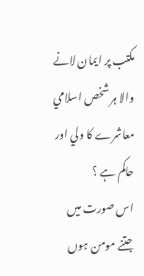مکتب پر ايمان لانے والا ہر شخص اسلامي معاشرے کا ولي اور حاکم ہے ؟
اس صورت ميں جتنے مومن ہوں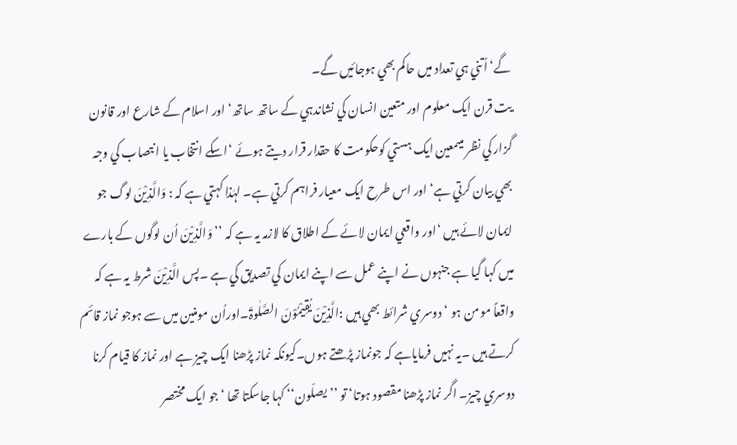گے‘ اُتني ہي تعداد ميں حاکم بھي ہوجائيں گے۔
يت قرن ايک معلوم اور متعين انسان کي نشاندہي کے ساتھ ساتھ‘ اور اسلام کے شارع اور قانون گزار کي نظر ميںمعين ايک ہستي کوحکومت کا حقدار قرار ديتے ہوئے ‘اسکے انتخاب يا انتصاب کي وجہ بھي بيان کرتي ہے‘ اور اس طرح ايک معيار فراہم کرتي ہے۔ لہٰذا کہتي ہے کہ : وَالَّذِيْنَ لوگ جو ايمان لائے ہيں ‘اور واقعي ايمان لائے کے اطلاق کا لازمہ يہ ہے کہ ’’وَالَّذِيْنَ اُن لوگوں کے بارے ميں کہا گيا ہے جنہوں نے اپنے عمل سے اپنے ايمان کي تصديق کي ہے ۔پس الَّذِيْنَ شرط يہ ہے کہ واقعاً مومن ہو ‘ دوسري شرائط بھي ہيں :الَّذِيْنَ يُقِيْمُوْنَ الصَّلٰوۃَ۔اوراُن مومنين ميں سے ہوجو نماز قائم کرتے ہيں ۔يہ نہيں فرماياہے کہ جونماز پڑھتے ہوں۔کيونکہ نماز پڑھنا ايک چيز ہے اور نماز کا قيام کرنا دوسري چيز۔ اگر نماز پڑھنا مقصود ہوتا‘ تو ’’يصلّون‘‘ کہا جاسکتا تھا ‘جو ايک مختصر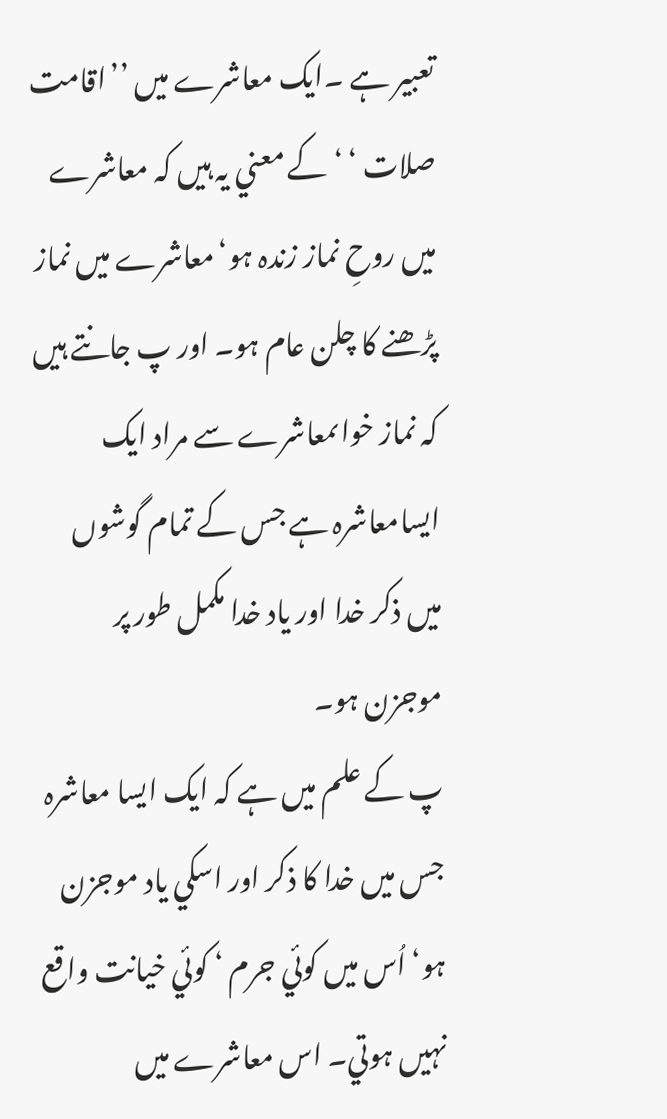تعبير ہے ۔ايک معاشرے ميں ’’اقامت صلات ‘ ‘کے معني يہ ہيں کہ معاشرے ميں روحِ نماز زندہ ہو‘معاشرے ميں نماز پڑھنے کا چلن عام ہو۔ اور پ جانتے ہيں کہ نماز خواںمعاشرے سے مراد ايک ايسامعاشرہ ہے جس کے تمام گوشوں ميں ذکر خدا اور ياد خدا مکمل طور پر موجزن ہو۔
پ کے علم ميں ہے کہ ايک ايسا معاشرہ جس ميں خدا کا ذکر اور اسکي ياد موجزن ہو‘ اُس ميں کوئي جرم ‘ کوئي خيانت واقع نہيں ہوتي۔ اس معاشرے ميں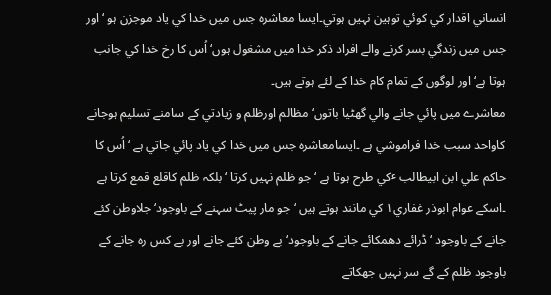انساني اقدار کي کوئي توہين نہيں ہوتي۔ايسا معاشرہ جس ميں خدا کي ياد موجزن ہو ‘ اور جس ميں زندگي بسر کرنے والے افراد ذکر خدا ميں مشغول ہوں‘ اُس کا رخ خدا کي جانب ہوتا ہے‘ اور لوگوں کے تمام کام خدا کے لئے ہوتے ہيں۔
معاشرے ميں پائي جانے والي گھٹيا باتوں‘مظالم اورظلم و زيادتي کے سامنے تسليم ہوجانے کاواحد سبب خدا فراموشي ہے ۔ايسامعاشرہ جس ميں خدا کي ياد پائي جاتي ہے ‘اُس کا حاکم علي ابن ابيطالب ٴکي طرح ہوتا ہے ‘جو ظلم نہيں کرتا ‘ بلکہ ظلم کاقلع قمع کرتا ہے ۔اسکے عوام ابوذر غفاري۱ کي مانند ہوتے ہيں ‘ جو مار پيٹ سہنے کے باوجود‘ جلاوطن کئے جانے کے باوجود ‘ڈرائے دھمکائے جانے کے باوجود‘ بے وطن کئے جانے اور بے کس رہ جانے کے باوجود ظلم کے گے سر نہيں جھکاتے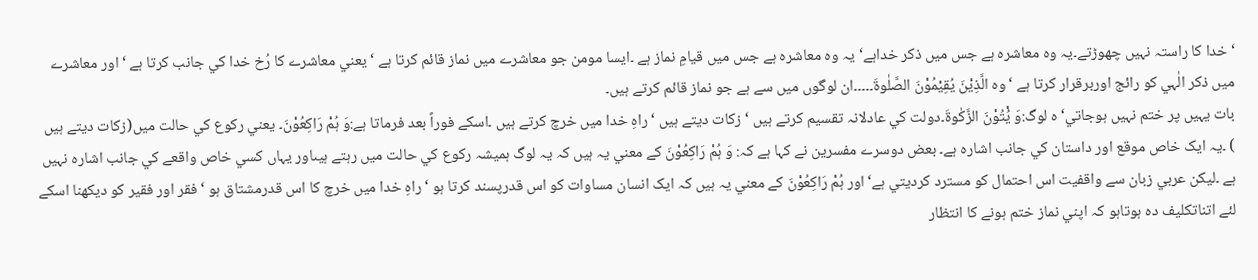‘ خدا کا راستہ نہيں چھوڑتے۔يہ وہ معاشرہ ہے جس ميں ذکر خداہے‘يہ وہ معاشرہ ہے جس ميں قيامِ نماز ہے ۔ايسا مومن جو معاشرے ميں نماز قائم کرتا ہے ‘ يعني معاشرے کا رُخ خدا کي جانب کرتا ہے ‘ اور معاشرے ميں ذکر الٰہي کو رائج اوربرقرار کرتا ہے ‘وہ الَّذِيْنَ يُقِيْمُوْنَ الصَّلٰوۃَ۔۔۔۔۔ان لوگوں ميں سے ہے جو نماز قائم کرتے ہيں۔
بات يہيں پر ختم نہيں ہوجاتي‘ہ لوگ:وَ يُْتُوْنَ الزَّکٰوۃَ۔دولت کي عادلانہ تقسيم کرتے ہيں ‘ زکات ديتے ہيں ‘ راہِ خدا ميں خرچ کرتے ہيں ۔اسکے فوراً بعد فرماتا ہے:وَ ہُمْ رَاکِعُوْنَ۔ يعني رکوع کي حالت ميں(زکات ديتے ہيں ) ۔يہ ايک خاص موقع اور داستان کي جانب اشارہ ہے۔ بعض دوسرے مفسرين نے کہا ہے کہ: وَ ہُمْ رَاکِعُوْنَ کے معني يہ ہيں کہ يہ لوگ ہميشہ رکوع کي حالت ميں رہتے ہيںاور يہاں کسي خاص واقعے کي جانب اشارہ نہيں ہے ۔ليکن عربي زبان سے واقفيت اس احتمال کو مسترد کرديتي ہے‘اور ہُمْ رَاکِعُوْنَ کے معني يہ ہيں کہ ايک انسان مساوات کو اس قدرپسند کرتا ہو ‘ راہِ خدا ميں خرچ کا اس قدرمشتاق ہو ‘ فقر اور فقير کو ديکھنا اسکے لئے اتناتکليف دہ ہوتاہو کہ اپني نماز ختم ہونے کا انتظار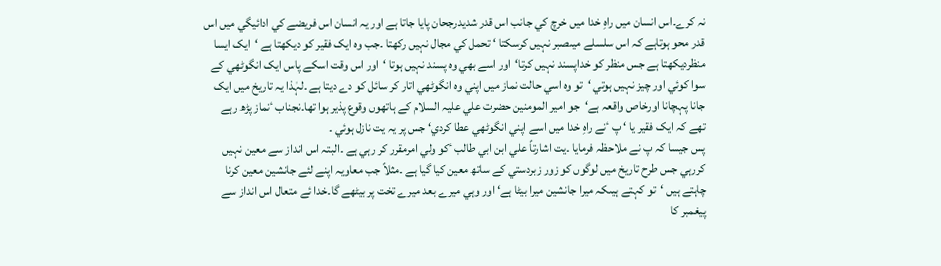نہ کرے۔اس انسان ميں راہِ خدا ميں خرچ کي جانب اس قدر شديدرجحان پايا جاتا ہے اور يہ انسان اس فريضے کي ادائيگي ميں اس قدر محو ہوتاہے کہ اس سلسلے ميںصبر نہيں کرسکتا ‘ تحمل کي مجال نہيں رکھتا ۔جب وہ ايک فقير کو ديکھتا ہے ‘ايک ايسا منظرديکھتا ہے جس منظر کو خداپسند نہيں کرتا‘اور اسے بھي وہ پسند نہيں ہوتا ‘اور اس وقت اسکے پاس ايک انگوٹھي کے سوا کوئي اور چيز نہيں ہوتي ‘تو وہ اسي حالت نماز ميں اپني وہ انگوٹھي اتار کر سائل کو دے ديتا ہے ۔لہٰذا يہ تاريخ ميں ايک جانا پہچانا اورخاص واقعہ ہے‘جو امير المومنين حضرت علي عليہ السلام کے ہاتھوں وقوع پذير ہوا تھا۔نجناب ٴنماز پڑھ رہے تھے کہ ايک فقير يا ‘ پ ٴنے راہِ خدا ميں اسے اپني انگوٹھي عطا کردي‘ جس پر يہ يت نازل ہوئي ۔
پس جيسا کہ پ نے ملاحظہ فرمايا ۔يت اشارتاً علي ابن ابي طالب ٴکو ولي امرمقرر کر رہي ہے ۔البتہ اس انداز سے معين نہيں کررہي جس طرح تاريخ ميں لوگوں کو زور زبردستي کے ساتھ معين کيا گيا ہے ۔مثلاً جب معاويہ اپنے لئے جانشين معين کرنا چاہتے ہيں ‘تو کہتے ہيںکہ ميرا جانشين ميرا بيٹا ہے‘ اور وہي ميرے بعد ميرے تخت پر بيٹھے گا۔خدا ئے متعال اس انداز سے پيغمبر کا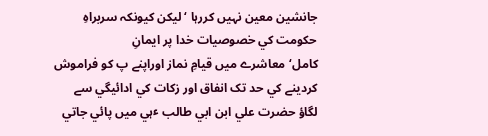جانشين معين نہيں کررہا ‘ ليکن کيونکہ سربراہِ حکومت کي خصوصيات خدا پر ايمانِ کامل‘معاشرے ميں قيامِ نماز اوراپنے پ کو فراموش کردينے کي حد تک انفاق اور زکات کي ادائيگي سے لگاؤ حضرت علي ابن ابي طالب ٴہي ميں پائي جاتي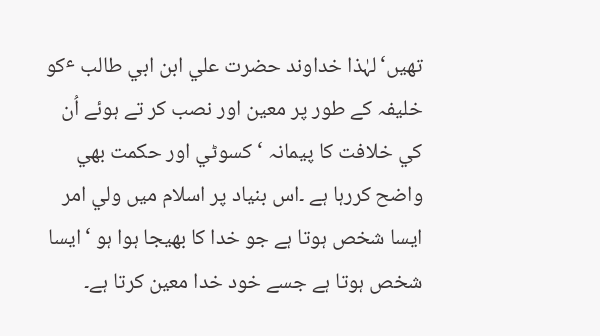تھيں‘لہٰذا خداوند حضرت علي ابن ابي طالب ٴکو خليفہ کے طور پر معين اور نصب کر تے ہوئے اُن کي خلافت کا پيمانہ ‘ کسوٹي اور حکمت بھي واضح کررہا ہے ۔اس بنياد پر اسلام ميں ولي امر ايسا شخص ہوتا ہے جو خدا کا بھيجا ہوا ہو ‘ايسا شخص ہوتا ہے جسے خود خدا معين کرتا ہے۔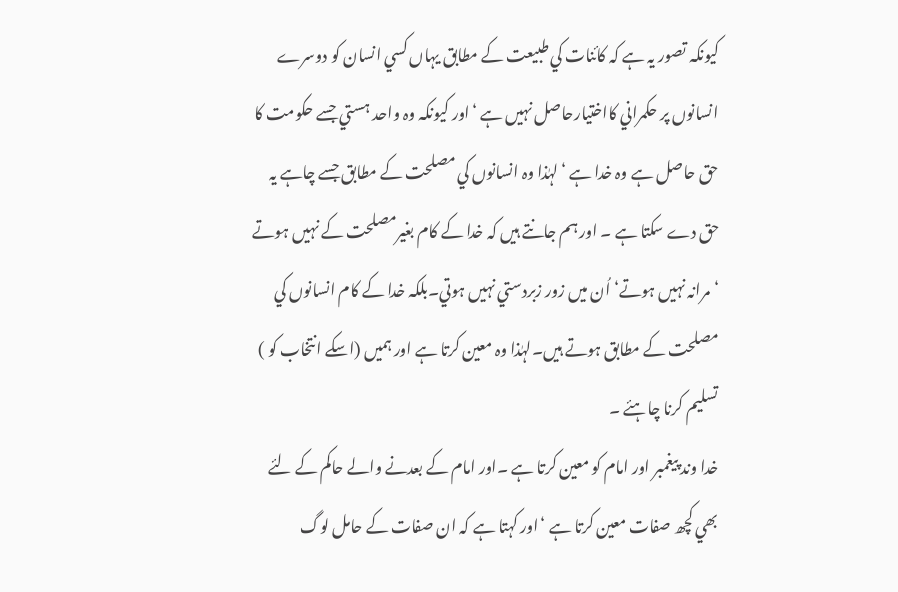کيونکہ تصور يہ ہے کہ کائنات کي طبيعت کے مطابق يہاں کسي انسان کو دوسرے انسانوں پر حکمراني کااختيارحاصل نہيں ہے ‘اور کيونکہ وہ واحد ہستي جسے حکومت کا حق حاصل ہے وہ خدا ہے ‘لہٰذا وہ انسانوں کي مصلحت کے مطابق جسے چاہے يہ حق دے سکتا ہے ۔ اور ہم جانتے ہيں کہ خدا کے کام بغيرمصلحت کے نہيں ہوتے ‘ مرانہ نہيں ہوتے‘اُن ميں زور زبردستي نہيں ہوتي۔بلکہ خدا کے کام انسانوں کي مصلحت کے مطابق ہوتے ہيں۔لہٰذا وہ معين کرتا ہے اور ہميں (اسکے انتخاب کو ) تسليم کرنا چاہئے ۔
خدا وند پيغمبر اور امام کو معين کرتا ہے ۔اور امام کے بعدنے والے حاکم کے لئے بھي کچھ صفات معين کرتا ہے ‘اور کہتا ہے کہ ان صفات کے حامل لوگ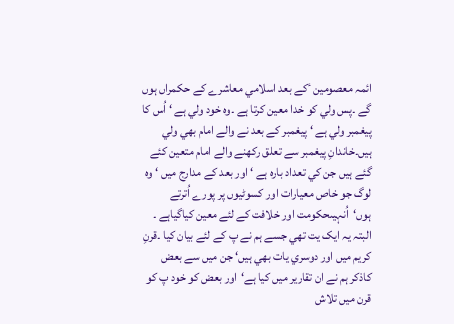ائمہ معصومين ٴکے بعد اسلامي معاشرے کے حکمراں ہوں گے ۔پس ولي کو خدا معين کرتا ہے ۔وہ خود ولي ہے ‘ اُس کا پيغمبر ولي ہے ‘ پيغمبر کے بعد نے والے امام بھي ولي ہيں۔خاندانِ پيغمبر سے تعلق رکھنے والے امام متعين کئے گئے ہيں جن کي تعداد بارہ ہے ‘ اور بعد کے مدارج ميں ‘ وہ لوگ جو خاص معيارات اور کسوٹيوں پر پورے اُترتے ہوں‘اُنہيںحکومت اور خلافت کے لئے معين کياگياہے ۔
البتہ يہ ايک يت تھي جسے ہم نے پ کے لئے بيان کيا ۔قرنِ کريم ميں اور دوسري يات بھي ہيں‘ جن ميں سے بعض کاذکر ہم نے ان تقارير ميں کيا ہے‘اور بعض کو خود پ کو قرن ميں تلاش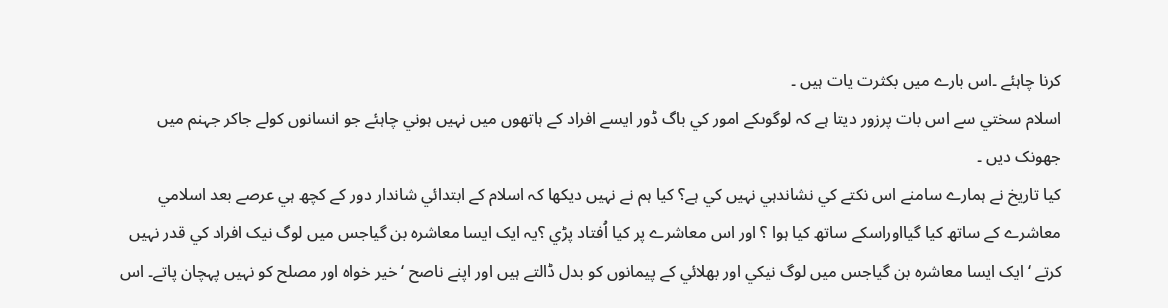کرنا چاہئے ۔اس بارے ميں بکثرت يات ہيں ۔
اسلام سختي سے اس بات پرزور ديتا ہے کہ لوگوںکے امور کي باگ ڈور ايسے افراد کے ہاتھوں ميں نہيں ہوني چاہئے جو انسانوں کولے جاکر جہنم ميں جھونک ديں ۔
کيا تاريخ نے ہمارے سامنے اس نکتے کي نشاندہي نہيں کي ہے؟ کيا ہم نے نہيں ديکھا کہ اسلام کے ابتدائي شاندار دور کے کچھ ہي عرصے بعد اسلامي معاشرے کے ساتھ کيا گيااوراسکے ساتھ کيا ہوا ؟ اور اس معاشرے پر کيا اُفتاد پڑي ؟يہ ايک ايسا معاشرہ بن گياجس ميں لوگ نيک افراد کي قدر نہيں کرتے ‘ ايک ايسا معاشرہ بن گياجس ميں لوگ نيکي اور بھلائي کے پيمانوں کو بدل ڈالتے ہيں اور اپنے ناصح ‘ خير خواہ اور مصلح کو نہيں پہچان پاتے۔ اس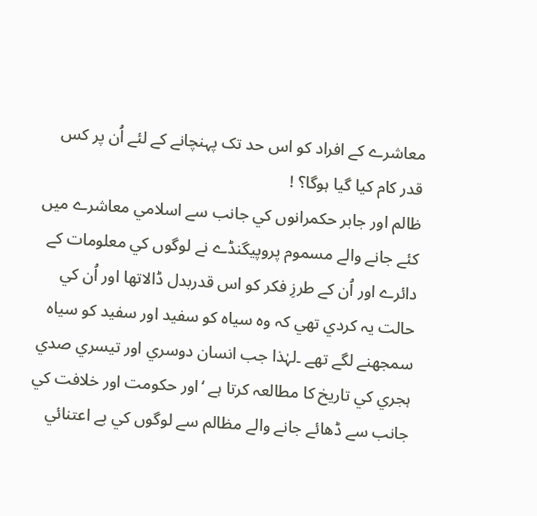معاشرے کے افراد کو اس حد تک پہنچانے کے لئے اُن پر کس قدر کام کيا گيا ہوگا؟ !
ظالم اور جابر حکمرانوں کي جانب سے اسلامي معاشرے ميں کئے جانے والے مسموم پروپيگنڈے نے لوگوں کي معلومات کے دائرے اور اُن کے طرزِ فکر کو اس قدربدل ڈالاتھا اور اُن کي حالت يہ کردي تھي کہ وہ سياہ کو سفيد اور سفيد کو سياہ سمجھنے لگے تھے ۔لہٰذا جب انسان دوسري اور تيسري صدي ہجري کي تاريخ کا مطالعہ کرتا ہے ‘اور حکومت اور خلافت کي جانب سے ڈھائے جانے والے مظالم سے لوگوں کي بے اعتنائي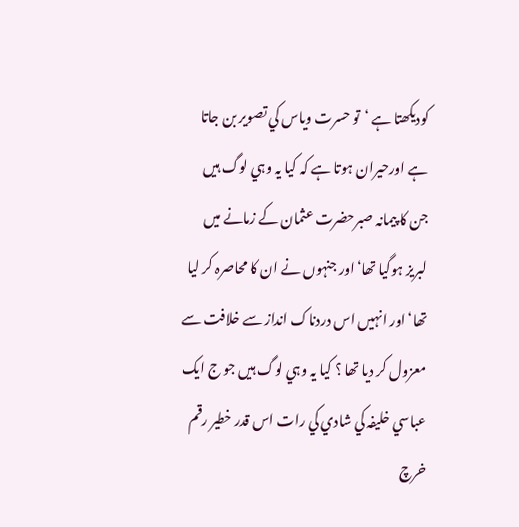کوديکھتا ہے ‘تو حسرت وياس کي تصوير بن جاتا ہے اورحيران ہوتا ہے کہ کيا يہ وہي لوگ ہيں جن کا پيمانہ صبرحضرت عثمان کے زمانے ميں لبريز ہوگيا تھا‘اور جنہوں نے ان کا محاصرہ کر ليا تھا‘اور انہيں اس دردناک انداز سے خلافت سے معزول کر ديا تھا ؟ کيا يہ وہي لوگ ہيں جو ج ايک عباسي خليفہ کي شادي کي رات اس قدر خطير رقم خرچ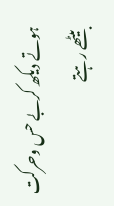ہوتے ديکھ کربے حس وحرکت بيٹھے رہتے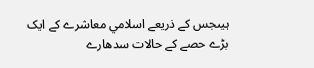ہيںجس کے ذريعے اسلامي معاشرے کے ايک بڑے حصے کے حالات سدھارے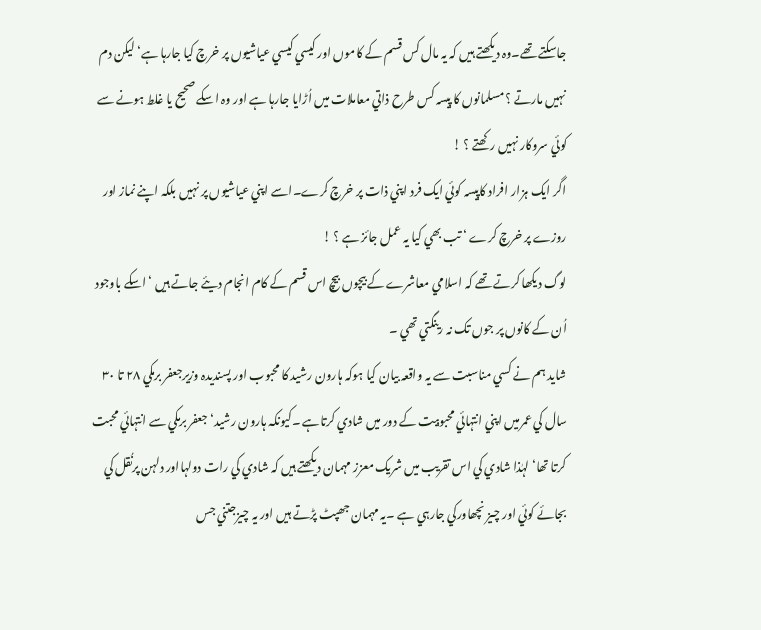جاسکتے تھے۔وہ ديکھتے ہيں کہ يہ مال کس قسم کے کاموں اور کيسي کيسي عياشيوں پر خرچ کيا جارہا ہے‘ ليکن دم نہيں مارتے ؟ مسلمانوں کا پيسہ کس طرح ذاتي معاملات ميں اُڑايا جارہا ہے اور وہ اسکے صحيح يا غلط ہونے سے کوئي سروکار نہيں رکھتے ؟ !
اگر ايک ہزار افراد کاپيسہ کوئي ايک فرد اپني ذات پر خرچ کرے۔اسے اپني عياشيوں پر نہيں بلکہ اپنے نماز اور روزے پر خرچ کرے ‘ تب بھي کيا يہ عمل جائز ہے ؟ !
لوگ ديکھا کرتے تھے کہ اسلامي معاشرے کے بيچوں بيچ اس قسم کے کام انجام ديئے جاتے ہيں ‘ اسکے باوجود اُن کے کانوں پر جوں تک نہ رينگتي تھي ۔
شايد ہم نے کسي مناسبت سے يہ واقعہ بيان کيا ہوکہ ہارون رشيد کا محبوب اور پسنديدہ وزيرجعفر برمکي ٢٨ تا ٣٠ سال کي عمرميں اپني انتہائي محبوبيت کے دور ميں شادي کرتاہے ۔کيونکہ ہارون رشيد‘ جعفر برمکي سے انتہائي محبت کرتا تھا‘ لہٰذا شادي کي اس تقريب ميں شريک معزز مہمان ديکھتے ہيں کہ شادي کي رات دولہااور دلہن پرنُقل کي بجائے کوئي اور چيز نچھاورکي جارہي ہے ۔يہ مہمان جھپٹ پڑتے ہيں اور يہ چيزجتني جس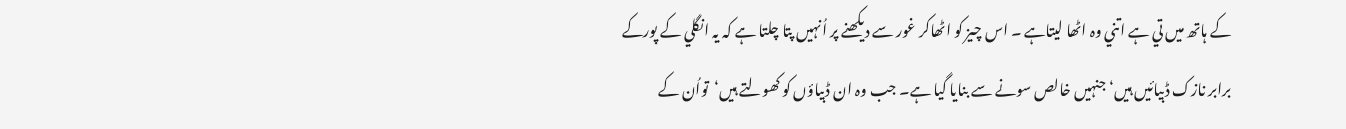کے ہاتھ ميں تي ہے اتني وہ اٹھا ليتاہے ۔ اس چيز کو اٹھاکر غور سے ديکھنے پر اُنہيں پتا چلتا ہے کہ يہ انگلي کے پورکے برابر نازک ڈبيائيں ہيں‘جنہيں خالص سونے سے بنايا گيا ہے۔ جب وہ ان ڈبياؤں کو کھولتے ہيں‘تواُن کے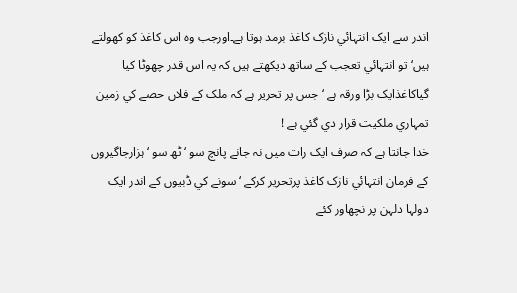اندر سے ايک انتہائي نازک کاغذ برمد ہوتا ہے۔اورجب وہ اس کاغذ کو کھولتے ہيں‘ تو انتہائي تعجب کے ساتھ ديکھتے ہيں کہ يہ اس قدر چھوٹا کيا گياکاغذايک بڑا ورقہ ہے ‘جس پر تحرير ہے کہ ملک کے فلاں حصے کي زمين تمہاري ملکيت قرار دي گئي ہے !
خدا جانتا ہے کہ صرف ايک رات ميں نہ جانے پانچ سو ‘ ٹھ سو ‘ ہزارجاگيروں کے فرمان انتہائي نازک کاغذ پرتحرير کرکے ‘ سونے کي ڈبيوں کے اندر ايک دولہا دلہن پر نچھاور کئے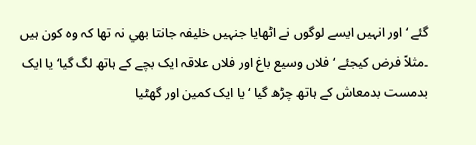گئے ‘ اور انہيں ايسے لوگوں نے اٹھايا جنہيں خليفہ جانتا بھي نہ تھا کہ وہ کون ہيں ۔مثلاً فرض کيجئے ‘ فلاں وسيع باغ اور فلاں علاقہ ايک بچے کے ہاتھ لگ گيا‘ يا ايک بدمست بدمعاش کے ہاتھ چڑھ گيا ‘ يا ايک کمين اور گھٹيا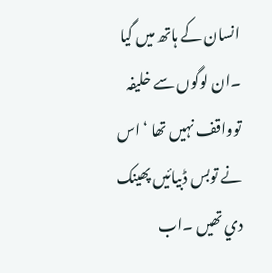انسان کے ہاتھ ميں گيا ۔ان لوگوں سے خليفہ توواقف نہيں تھا ‘ اس نے توبس ڈبيائيں پھينک دي تھيں ۔اب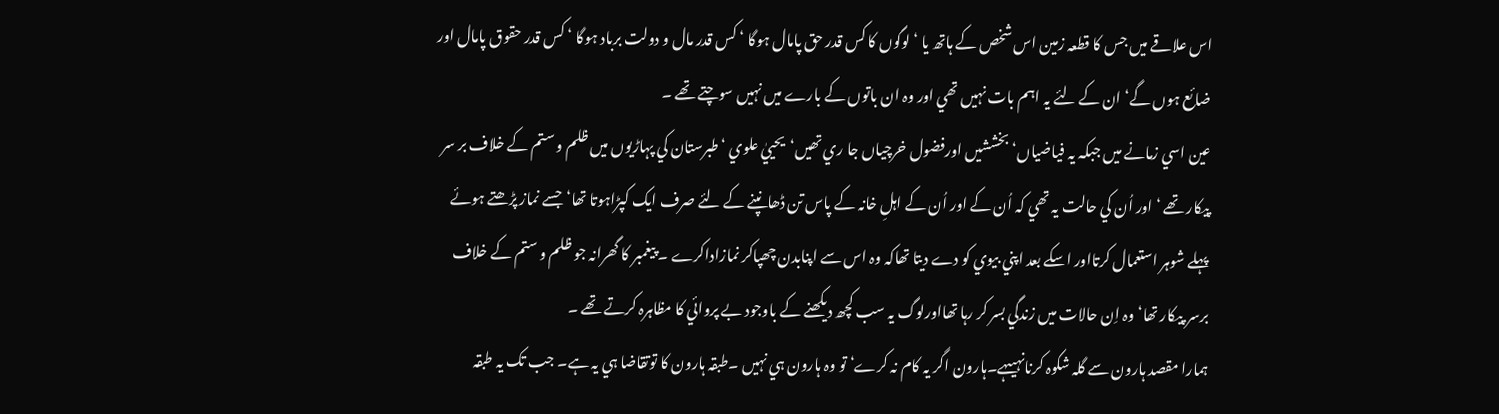اس علاقے ميں جس کا قطعہ زمين اس شخص کے ہاتھ يا ‘ لوگوں کا کس قدر حق پامال ہوگا ‘ کس قدر مال و دولت برباد ہوگا ‘ کس قدر حقوق پامال اور ضائع ہوں گے‘ ان کے لئے يہ اہم بات نہيں تھي اور وہ ان باتوں کے بارے ميں نہيں سوچتے تھے ۔
عين اسي زمانے ميں جبکہ يہ فياضياں‘ بخششيں اورفضول خرچياں جا ري تھيں‘يحييٰ علوي ‘ طبرستان کي پہاڑيوں ميں ظلم و ستم کے خلاف بر سر پيکار تھے ‘ اور اُن کي حالت يہ تھي کہ اُن کے اور اُن کے اہلِ خانہ کے پاس تن ڈھانپنے کے لئے صرف ايک کپڑاہوتا تھا‘جسے نماز پڑھتے ہوئے پہلے شوہر استعمال کرتااور اسکے بعد اپني بيوي کو دے ديتا تھاکہ وہ اس سے اپنابدن چھپاکر نمازاداکرے ۔ پيغمبر کا گھرانہ جو ظلم و ستم کے خلاف برسر پيکار تھا‘ وہ اِن حالات ميں زندگي بسر کر رہا تھااورلوگ يہ سب کچھ ديکھنے کے باوجود بے پروائي کا مظاہرہ کرتے تھے ۔
ہمارا مقصد ہارون سے گلہ شکوہ کرنانہيںہے۔ہارون اگر يہ کام نہ کرے‘ تو وہ ہارون ہي نہيں ۔طبقہ ہارون کا توتقاضا ہي يہ ہے۔ جب تک يہ طبقہ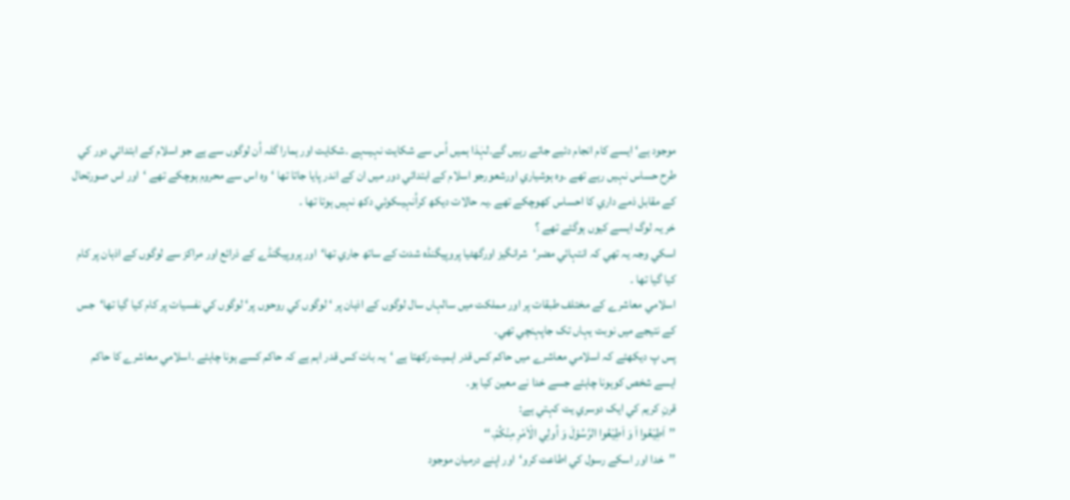موجود ہے‘ ايسے کام انجام دئيے جاتے رہيں گے۔لہٰذا ہميں اُس سے شکايت نہيںہے ۔شکايت اور ہمارا گلہ اُن لوگوں سے ہے جو اسلام کے ابتدائي دور کي طرح حساس نہيں رہے تھے ۔وہ ہوشياري اورشعورجو اسلام کے ابتدائي دور ميں ان کے اندر پايا جاتا تھا ‘وہ اس سے محروم ہوچکے تھے ‘اور اس صورتحال کے مقابل ذمے داري کا احساس کھوچکے تھے ۔يہ حالات ديکھ کراُنہيںکوئي دکھ نہيں ہوتا تھا ۔
خر يہ لوگ ايسے کيوں ہوگئے تھے ؟
اسکي وجہ يہ تھي کہ انتہائي مضر‘شرانگيز اورگھٹيا پروپيگنڈہ شدت کے ساتھ جاري تھا‘اور پروپيگنڈے کے ذرائع اور مراکز سے لوگوں کے اذہان پر کام کيا گيا تھا ۔
اسلامي معاشرے کے مختلف طبقات پر اور مملکت ميں سالہاں سال لوگوں کے اذہان پر ‘ لوگوں کي روحوں پر‘ لوگوں کي نفسيات پر کام کيا گيا تھا‘جس کے نتيجے ميں نوبت يہاں تک جاپہنچي تھي۔
پس پ ديکھئے کہ اسلامي معاشرے ميں حاکم کس قدر اہميت رکھتا ہے ‘يہ بات کس قدر اہم ہے کہ حاکم کسے ہونا چاہئے ۔اسلامي معاشرے کا حاکم ايسے شخص کوہونا چاہئے جسے خدا نے معين کيا ہو۔
قرنِ کريم کي ايک دوسري يت کہتي ہے:
’’اَطِيْعُوا اَ وَ اَطِيْعُوا الرَّسُوْلَ وَ اُولِي الْاَمْرِ مِنْکُمْ۔‘‘
’’خدا اور اسکے رسول کي اطاعت کرو‘اور اپنے درميان موجود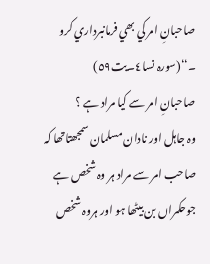صاحبانِ امر کي بھي فرمانبرداري کرو ۔‘‘(سورہ نسا٤۔يت٥٩)
صاحبانِ امر سے کيا مراد ہے ؟
وہ جاہل اور نادان مسلمان سمجھتاتھا کہ صاحب امر سے مراد ہر وہ شخص ہے جوحکمراں بن بيٹھا ہو اور ہروہ شخص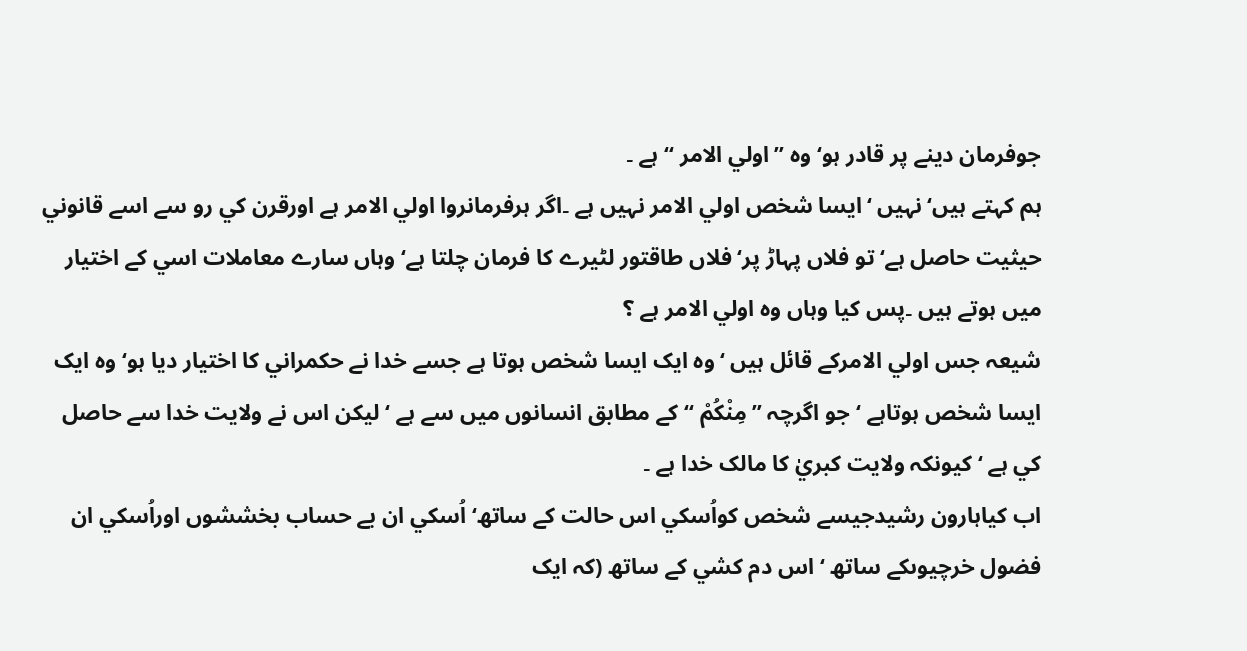جوفرمان دينے پر قادر ہو‘ وہ ’’اولي الامر ‘‘ ہے ۔
ہم کہتے ہيں‘نہيں ‘ايسا شخص اولي الامر نہيں ہے ۔اگر ہرفرمانروا اولي الامر ہے اورقرن کي رو سے اسے قانوني حيثيت حاصل ہے‘ تو فلاں پہاڑ پر‘ فلاں طاقتور لٹيرے کا فرمان چلتا ہے‘ وہاں سارے معاملات اسي کے اختيار ميں ہوتے ہيں ۔پس کيا وہاں وہ اولي الامر ہے ؟
شيعہ جس اولي الامرکے قائل ہيں ‘وہ ايک ايسا شخص ہوتا ہے جسے خدا نے حکمراني کا اختيار ديا ہو‘ وہ ايک ايسا شخص ہوتاہے ‘ جو اگرچہ ’’مِنْکُمْ ‘‘ کے مطابق انسانوں ميں سے ہے ‘ ليکن اس نے ولايت خدا سے حاصل کي ہے ‘ کيونکہ ولايت کبريٰ کا مالک خدا ہے ۔
اب کياہارون رشيدجيسے شخص کواُسکي اس حالت کے ساتھ‘ اُسکي ان بے حساب بخششوں اوراُسکي ان فضول خرچيوںکے ساتھ ‘ اس دم کشي کے ساتھ (کہ ايک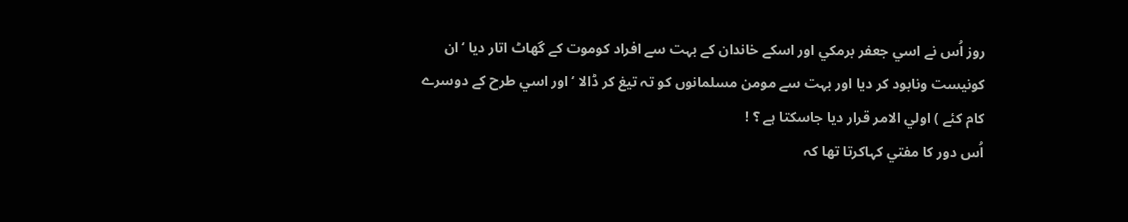روز اُس نے اسي جعفر برمکي اور اسکے خاندان کے بہت سے افراد کوموت کے گھاٹ اتار ديا ‘ان کونيست ونابود کر ديا اور بہت سے مومن مسلمانوں کو تہ تيغ کر ڈالا ‘ اور اسي طرح کے دوسرے کام کئے ) اولي الامر قرار ديا جاسکتا ہے ؟ !
اُس دور کا مفتي کہاکرتا تھا کہ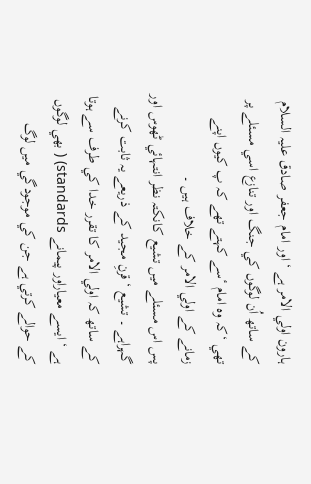ہارون اولي الامر ہے ‘ اور امام جعفر صادق عليہ السلام کے ساتھ اُن لوگوں کي جنگ اور تنازع اسي مسئلے پر تھي ‘کہ وہ امام ٴسے کہتے تھے کہ پ کيوں اپنے زمانے کے اولي الامر کے خلاف ہيں ۔
پس اس مسئلے ميں تشيع کانکتہ نظر انتہائي ٹھوس اور گہراہے ۔ تشيع ‘قرنِ مجيد کے ذريعے يہ ثابت کرنے کے ساتھ کہ اولي الامر کا تقرر خدا کي طرف سے ہوتا ہے ‘ ايسے معياراور پيمانے standards) ( بھي لوگوں کے حوالے کرتي ہے جن کي موجودگي ميں لوگ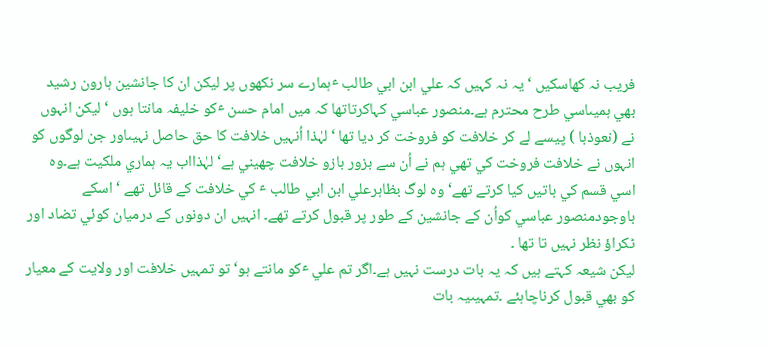فريب نہ کھاسکيں ‘ يہ نہ کہيں کہ علي ابن ابي طالب ٴہمارے سر نکھوں پر ليکن ان کا جانشين ہارون رشيد بھي ہميںاسي طرح محترم ہے۔منصور عباسي کہاکرتاتھا کہ ميں امام حسن ٴکو خليفہ مانتا ہوں ‘ ليکن انہوں نے (نعوذبا ) پيسے لے کر خلافت کو فروخت کر ديا تھا ‘لہٰذا اُنہيں خلافت کا حق حاصل نہيںاور جن لوگوں کو انہوں نے خلافت فروخت کي تھي ہم نے اُن سے بزور بازو خلافت چھيني ہے‘ لہٰذااب يہ ہماري ملکيت ہے۔وہ اسي قسم کي باتيں کيا کرتے تھے‘ وہ لوگ بظاہرعلي ابن ابي طالب ٴ کي خلافت کے قائل تھے ‘ اسکے باوجودمنصور عباسي کواُن کے جانشين کے طور پر قبول کرتے تھے۔ انہيں ان دونوں کے درميان کوئي تضاد اور ٹکراؤ نظر نہيں تا تھا ۔
ليکن شيعہ کہتے ہيں کہ يہ بات درست نہيں ہے۔اگر تم علي ٴکو مانتے ہو‘ تو تمہيں خلافت اور ولايت کے معيار کو بھي قبول کرناچاہئے ۔تمہيںيہ بات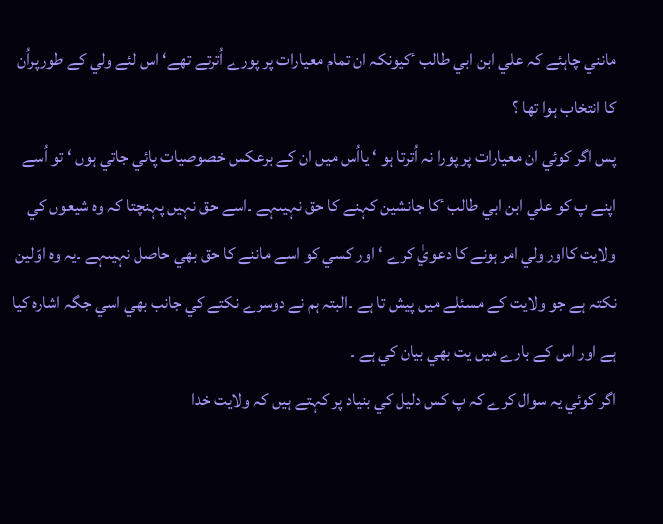مانني چاہئے کہ علي ابن ابي طالب ٴکيونکہ ان تمام معيارات پر پورے اُترتے تھے‘ اس لئے ولي کے طورپراُن کا انتخاب ہوا تھا ؟
پس اگر کوئي ان معيارات پر پورا نہ اُترتا ہو ‘ يااُس ميں ان کے برعکس خصوصيات پائي جاتي ہوں ‘ تو اُسے اپنے پ کو علي ابن ابي طالب ٴکا جانشين کہنے کا حق نہيںہے ۔اسے حق نہيں پہنچتا کہ وہ شيعوں کي ولايت کااور ولي امر ہونے کا دعويٰ کرے ‘اور کسي کو اسے ماننے کا حق بھي حاصل نہيںہے ۔يہ وہ اوّلين نکتہ ہے جو ولايت کے مسئلے ميں پيش تا ہے ۔البتہ ہم نے دوسرے نکتے کي جانب بھي اسي جگہ اشارہ کيا ہے اور اس کے بارے ميں يت بھي بيان کي ہے ۔
اگر کوئي يہ سوال کرے کہ پ کس دليل کي بنياد پر کہتے ہيں کہ ولايت خدا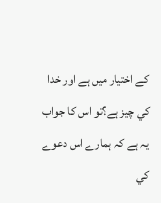کے اختيار ميں ہے اور خدا کي چيز ہے؟تو اس کا جواب يہ ہے کہ ہمارے اس دعوے کي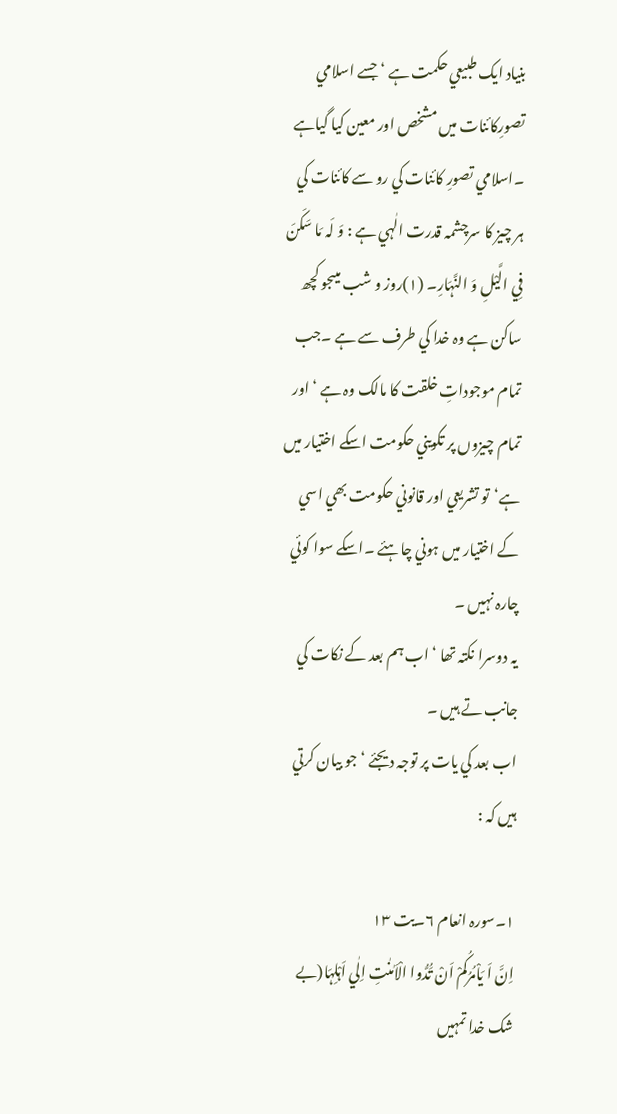بنياد ايک طبيعي حکمت ہے ‘ جسے اسلامي تصورِکائنات ميں مشخص اور معين کيا گياہے ۔اسلامي تصورِ کائنات کي رو سے کائنات کي ہر چيز کا سرچشمہ قدرت الٰہي ہے : وَ لَہ مَا سَکَنَ فِي الَّيْلِ وَ النَّہَارِ۔ (١)روز و شب ميںجو کچھ ساکن ہے وہ خدا کي طرف سے ہے ۔جب تمام موجوداتِ خلقت کا مالک وہ ہے ‘ اور تمام چيزوں پر تکويني حکومت اسکے اختيار ميں ہے‘تو تشريعي اور قانوني حکومت بھي اسي کے اختيار ميں ہوني چاہئے ۔اسکے سوا کوئي چارہ نہيں ۔
يہ دوسرا نکتہ تھا ‘ اب ہم بعد کے نکات کي جانب تے ہيں ۔
اب بعد کي يات پر توجہ ديجئے ‘ جو بيان کرتي ہيں کہ :

١۔سورہ انعام ٦۔يت ١٣
اِنَّ اَ يَاْمُرُکُمْ اَنْ تَُدُّوا الْاَمٰنٰتِ اِلٰي اَہْلِہَا(بے شک خدا تمہيں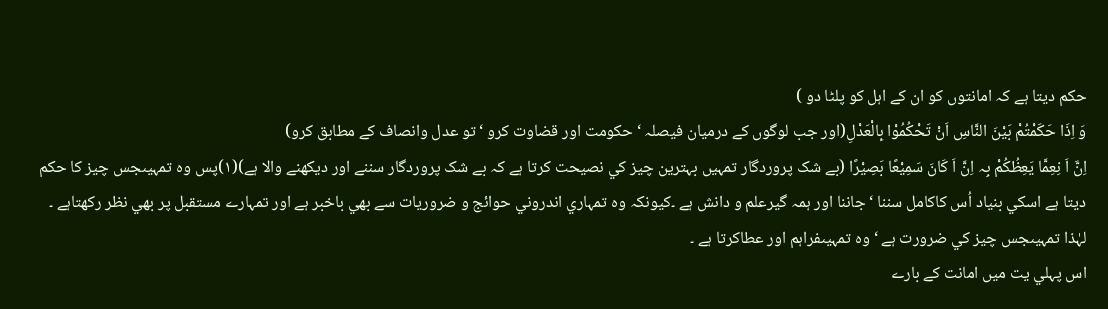حکم ديتا ہے کہ امانتوں کو ان کے اہل کو پلٹا دو )
وَ اِذَا حَکَمْتُمْ بَيْنَ النَّاسِ اَنْ تَحْکُمُوْا بِالْعَدْلِ(اور جب لوگوں کے درميان فيصلہ ‘ حکومت اور قضاوت کرو ‘ تو عدل وانصاف کے مطابق کرو)
اِنَّ اَ نِعِمَّا يَعِظُکُمْ بِہ اِنَّ اَ کَانَ سَمِيْعًا بَصِيْرًا (بے شک پروردگار تمہيں بہترين چيز کي نصيحت کرتا ہے کہ بے شک پروردگار سننے اور ديکھنے والا ہے)(١)پس وہ تمہيںجس چيز کا حکم ديتا ہے اسکي بنياد اُس کاکامل سننا ‘ جاننا اور ہمہ گيرعلم و دانش ہے ۔کيونکہ وہ تمہاري اندروني حوائج و ضروريات سے بھي باخبر ہے اور تمہارے مستقبل پر بھي نظر رکھتاہے ۔ لہٰذا تمہيںجس چيز کي ضرورت ہے ‘ وہ تمہيںفراہم اور عطاکرتا ہے ۔
اس پہلي يت ميں امانت کے بارے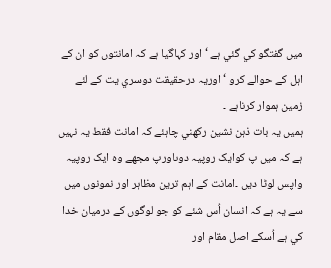ميں گفتگو کي گئي ہے ‘ اور کہاگيا ہے کہ امانتوں کو ان کے اہل کے حوالے کرو ‘ اوريہ درحقيقت دوسري يت کے لئے زمين ہموار کرناہے ۔
ہميں يہ بات ذہن نشين رکھني چاہئے کہ امانت فقط يہ نہيں ہے کہ ميں پ کوايک روپيہ دوںاورپ مجھے وہ ايک روپيہ واپس لوٹا ديں ۔امانت کے اہم ترين مظاہر اور نمونوں ميں سے يہ ہے کہ انسان اُس شئے کو جو لوگوں کے درميان خدا کي ہے اُسکے اصل مقام اور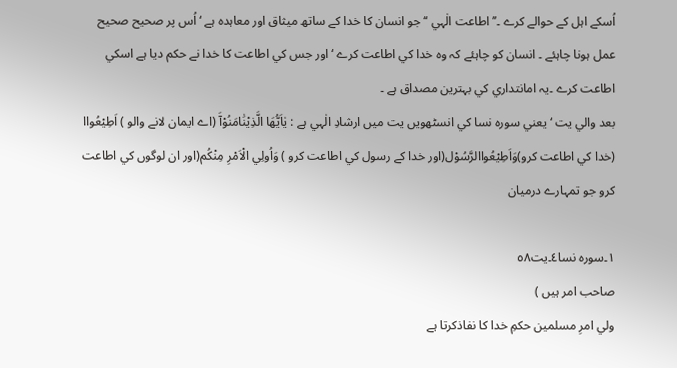اُسکے اہل کے حوالے کرے ۔’’ اطاعت الٰہي ‘‘ جو انسان کا خدا کے ساتھ ميثاق اور معاہدہ ہے ‘ اُس پر صحيح صحيح عمل ہونا چاہئے ۔ انسان کو چاہئے کہ وہ خدا کي اطاعت کرے ‘ اور جس کي اطاعت کا خدا نے حکم ديا ہے اسکي اطاعت کرے ۔يہ امانتداري کي بہترين مصداق ہے ۔
بعد والي يت ‘ يعني سورہ نسا کي انسٹھويں يت ميں ارشادِ الٰہي ہے : يٰاَيُّھَا الَّذِيْنَٰامَنُوْآَ (اے ايمان لانے والو ) اَطِيْعُواا (خدا کي اطاعت کرو)وَاَطِيْعُواالرَّسُوْل(اور خدا کے رسول کي اطاعت کرو ) وَاُولِي الْاَمْرِ مِنْکُم(اور ان لوگوں کي اطاعت کرو جو تمہارے درميان

١۔سورہ نسا٤۔يت٥٨
صاحب امر ہيں )
ولي امرِ مسلمين حکمِ خدا کا نفاذکرتا ہے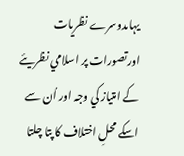يہاںدوسرے نظريات اورتصورات پر اسلامي نظريئے کے امتياز کي وجہ اور اُن سے اسکے محلِ اختلاف کا پتا چلتا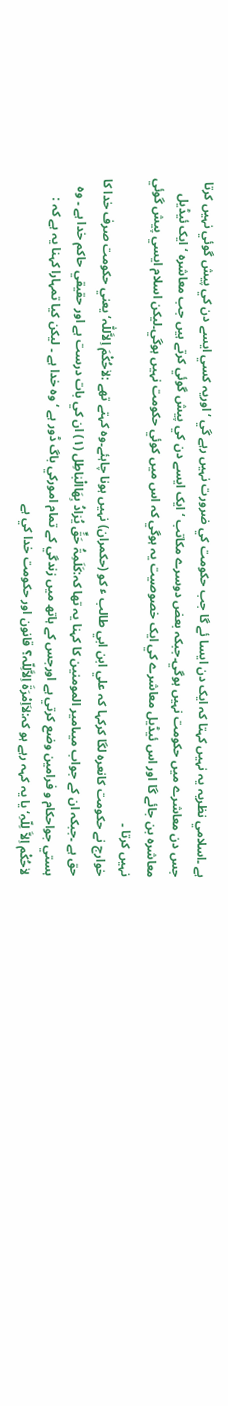ہے ۔اسلامي نظريہ يہ نہيں کہتا کہ ايک دن ايسا ئے گا جب حکومت کي ضرورت نہيں رہے گي ‘اوريہ کسي ايسے دن کي پيش گوئي نہيں کرتا جس دن معاشرے ميں حکومت نہيں ہوگي۔جبکہ بعض دوسرے مکاتب ‘ ايک ايسے دن کي پيش گوئي کرتے ہيں جب معاشرہ ‘ ايک ئيڈيل معاشرہ بن جائے گا اور اس ئيڈيل معاشرے کي ايک خصوصيت يہ ہوگي کہ اس ميں کوئي حکومت نہيں ہوگي۔ليکن اسلام ايسي پيش گوئي نہيں کرتا ۔
خوارج نے حکومت کانعرہ لگا کرکہا کہ علي ابن ابي طالب ٴ کو (حکمران) نہيں ہونا چاہئے۔وہ کہتے تھے :لاٰحُکْمَ اِلاَّللّٰہ‘يعني حکومت صرف خدا کا حق ہے ۔جبکہ ان کے جواب ميںامير المومنين کا کہنا يہ تھا کہ:کَلَمِۃُ حَقٍّ يُرٰادُ بِھَاالْبٰاطِل (١) ان کي بات درست ہے اور حقيقي حاکم خدا ہے ۔ وہ ہستي جواحکام و فرامين وضع کرتي ہے اورجس کے ہاتھ ميں زندگي کے تمام امورکي باگ ڈور ہے ‘ وہ خدا ہے ۔ ليکن کيا تمہارا کہنا يہ ہے کہ : لاٰحُکْم اِلاَّ لِلّہِ‘ يا يہ کہہ رہے ہو کہ:لاَاِمْرَۃَ اِلاَّلِلّہ؟ قانون اور حکومت خدا کي ہے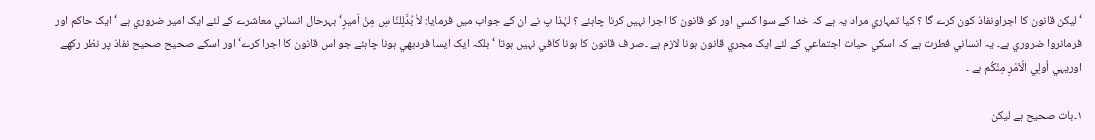‘ ليکن قانون کا اجراونفاذ کون کرے گا ؟ کيا تمہاري مراد يہ ہے کہ خدا کے سوا کسي اور کو قانون کا اجرا نہيں کرنا چاہئے ؟ لہٰذا پ نے ان کے جواب ميں فرمايا: لاٰ بُدَّلِلنّا سِ مِنْ اَميرٍ‘بہرحال انساني معاشرے کے لئے ايک امير ضروري ہے ‘ ايک حاکم اور فرمانروا ضروري ہے۔ يہ انساني فطرت ہے کہ اسکي حيات اجتماعي کے لئے ايک مجري قانون ہونا لازم ہے ۔صر ف قانون کا ہونا کافي نہيں ہوتا ‘ بلکہ ايک ايسا فردبھي ہونا چاہئے جو اس قانون کا اجرا کرے‘اور اسکے صحيح صحيح نفاذ پر نظر رکھے اوريہي اُولِي الْاَمْرِ مِنْکُم ہے ۔

١۔بات صحيح ہے ليکن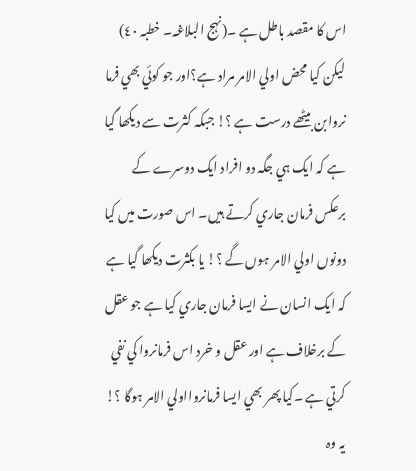اس کا مقصد باطل ہے ۔(نہج البلاغہ۔ خطبہ ٤٠)
ليکن کيا محض اولي الامر مراد ہے؟اور جو کوئي بھي فرما نروابن بيٹھے درست ہے ؟! جبکہ کثرت سے ديکھا گيا ہے کہ ايک ہي جگہ دو افراد ايک دوسرے کے برعکس فرمان جاري کرتے ہيں۔ اس صورت ميں کيا دونوں اولي الامر ہوں گے ؟! يا بکثرت ديکھا گيا ہے کہ ايک انسان نے ايسا فرمان جاري کيا ہے جو عقل کے برخلاف ہے اور عقل و خرد اس فرمانروا کي نفي کرتي ہے ۔کيا پھر بھي ايسا فرمانروااولي الامر ہوگا ؟! يہ وہ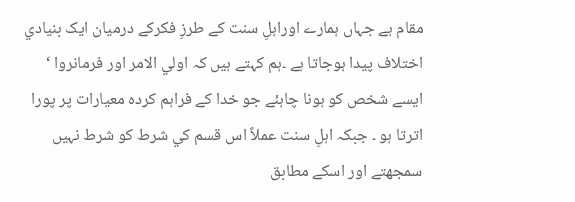مقام ہے جہاں ہمارے اوراہلِ سنت کے طرزِ فکرکے درميان ايک بنيادي اختلاف پيدا ہوجاتا ہے ۔ہم کہتے ہيں کہ اولي الامر اور فرمانروا ‘ ايسے شخص کو ہونا چاہئے جو خدا کے فراہم کردہ معيارات پر پورا اترتا ہو ۔ جبکہ اہلِ سنت عملاً اس قسم کي شرط کو شرط نہيں سمجھتے اور اسکے مطابق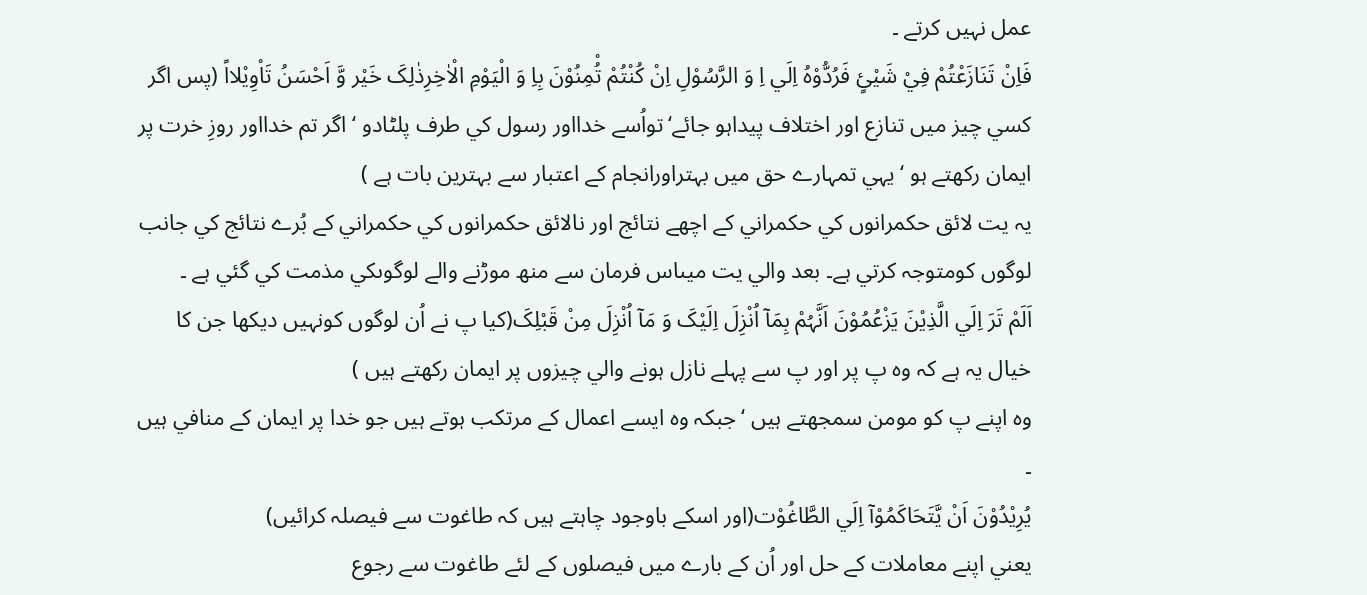عمل نہيں کرتے ۔
فَاِنْ تَنَازَعْتُمْ فِيْ شَيْئٍ فَرُدُّوْہُ اِلَي اِ وَ الرَّسُوْلِ اِنْ کُنْتُمْ تُْمِنُوْنَ بِاِ وَ الْيَوْمِ الْاٰخِرِذٰلِکَ خَيْر وَّ اَحْسَنُ تَاْوِيْلااً (پس اگر کسي چيز ميں تنازع اور اختلاف پيداہو جائے‘تواُسے خدااور رسول کي طرف پلٹادو ‘ اگر تم خدااور روزِ خرت پر ايمان رکھتے ہو ‘يہي تمہارے حق ميں بہتراورانجام کے اعتبار سے بہترين بات ہے )
يہ يت لائق حکمرانوں کي حکمراني کے اچھے نتائج اور نالائق حکمرانوں کي حکمراني کے بُرے نتائج کي جانب لوگوں کومتوجہ کرتي ہے۔ بعد والي يت ميںاس فرمان سے منھ موڑنے والے لوگوںکي مذمت کي گئي ہے ۔
اَلَمْ تَرَ اِلَي الَّذِيْنَ يَزْعُمُوْنَ اَنَّہُمْ بِمَآ اُنْزِلَ اِلَيْکَ وَ مَآ اُنْزِلَ مِنْ قَبْلِکَ(کيا پ نے اُن لوگوں کونہيں ديکھا جن کا خيال يہ ہے کہ وہ پ پر اور پ سے پہلے نازل ہونے والي چيزوں پر ايمان رکھتے ہيں )
وہ اپنے پ کو مومن سمجھتے ہيں ‘جبکہ وہ ايسے اعمال کے مرتکب ہوتے ہيں جو خدا پر ايمان کے منافي ہيں ۔
يُرِيْدُوْنَ اَنْ يَّتَحَاکَمُوْآ اِلَي الطَّاغُوْت(اور اسکے باوجود چاہتے ہيں کہ طاغوت سے فيصلہ کرائيں)
يعني اپنے معاملات کے حل اور اُن کے بارے ميں فيصلوں کے لئے طاغوت سے رجوع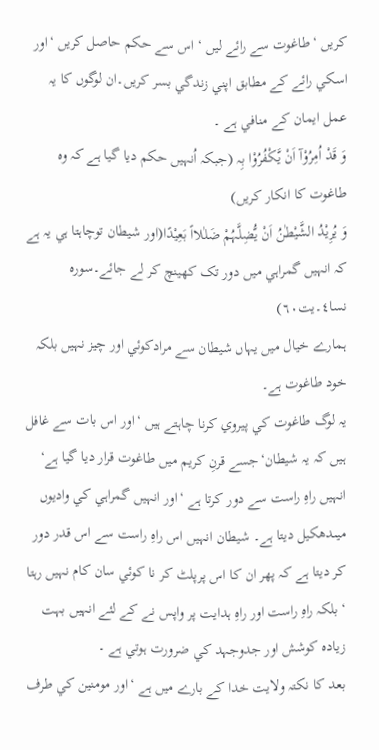کريں ‘طاغوت سے رائے ليں ‘ اس سے حکم حاصل کريں ‘اور اسکي رائے کے مطابق اپني زندگي بسر کريں۔ان لوگوں کا يہ عمل ايمان کے منافي ہے ۔
وَ قَدْ اُمِرُوْآ اَنْ يَّکْفُرُوْا بِہ (جبکہ اُنہيں حکم ديا گيا ہے کہ وہ طاغوت کا انکار کريں)
وَ يُرِيْدُ الشَّيْطٰنُ اَنْ يُّضِلَّہُمْ ضَلٰلااً بَعِيْدًا(اور شيطان توچاہتا ہي يہ ہے کہ انہيں گمراہي ميں دور تک کھينچ کر لے جائے۔سورہ نسا٤۔يت٦٠)
ہمارے خيال ميں يہاں شيطان سے مرادکوئي اور چيز نہيں بلکہ خود طاغوت ہے۔
يہ لوگ طاغوت کي پيروي کرنا چاہتے ہيں ‘اور اس بات سے غافل ہيں کہ يہ شيطان‘جسے قرنِ کريم ميں طاغوت قرار ديا گيا ہے‘ انہيں راہِ راست سے دور کرتا ہے ‘اور انہيں گمراہي کي واديوں ميںدھکيل ديتا ہے۔ شيطان انہيں اس راہِ راست سے اس قدر دور کر ديتا ہے کہ پھر ان کا اس پرپلٹ کر نا کوئي سان کام نہيں رہتا ‘بلکہ راہِ راست اور راہِ ہدايت پر واپس نے کے لئے انہيں بہت زيادہ کوشش اور جدوجہد کي ضرورت ہوتي ہے ۔
بعد کا نکتہ ولايت خدا کے بارے ميں ہے ‘اور مومنين کي طرف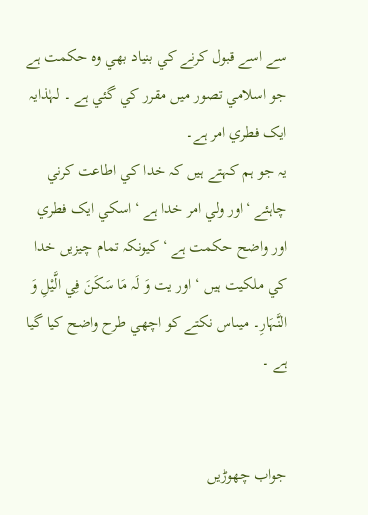سے اسے قبول کرنے کي بنياد بھي وہ حکمت ہے جو اسلامي تصور ميں مقرر کي گئي ہے ۔ لہٰذايہ ايک فطري امر ہے۔
يہ جو ہم کہتے ہيں کہ خدا کي اطاعت کرني چاہئے ‘اور ولي امر خدا ہے ‘اسکي ايک فطري اور واضح حکمت ہے ‘ کيونکہ تمام چيزيں خدا کي ملکيت ہيں ‘ اور يت وَ لَہ مَا سَکَنَ فِي الَّيْلِ وَ النَّہَارِ۔ ميںاس نکتے کو اچھي طرح واضح کيا گيا ہے ۔


جواب چھوڑیں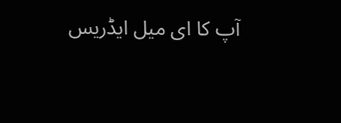آپ کا ای میل ایڈریس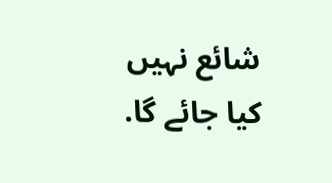شائع نہیں کیا جائے گا.